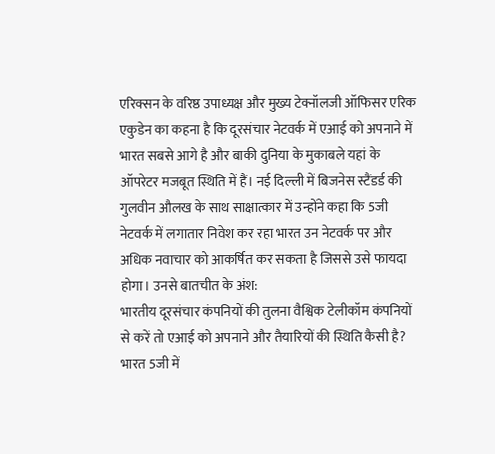एरिक्सन के वरिष्ठ उपाध्यक्ष और मुख्य टेक्नॉलजी ऑफिसर एरिक एकुडेन का कहना है कि दूरसंचार नेटवर्क में एआई को अपनाने में भारत सबसे आगे है और बाकी दुनिया के मुकाबले यहां के ऑपरेटर मजबूत स्थिति में हैं। नई दिल्ली में बिजनेस स्टैंडर्ड की गुलवीन औलख के साथ साक्षात्कार में उन्होंने कहा कि 5जी नेटवर्क में लगातार निवेश कर रहा भारत उन नेटवर्क पर और अधिक नवाचार को आकर्षित कर सकता है जिससे उसे फायदा होगा। उनसे बातचीत के अंश:
भारतीय दूरसंचार कंपनियों की तुलना वैश्विक टेलीकॉम कंपनियों से करें तो एआई को अपनाने और तैयारियों की स्थिति कैसी है?
भारत 5जी में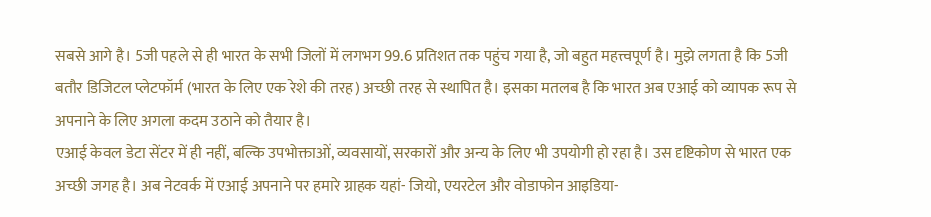सबसे आगे है। 5जी पहले से ही भारत के सभी जिलों में लगभग 99.6 प्रतिशत तक पहुंच गया है, जो बहुत महत्त्वपूर्ण है। मुझे लगता है कि 5जी बतौर डिजिटल प्लेटफॉर्म (भारत के लिए एक रेशे की तरह) अच्छी तरह से स्थापित है। इसका मतलब है कि भारत अब एआई को व्यापक रूप से अपनाने के लिए अगला कदम उठाने को तैयार है।
एआई केवल डेटा सेंटर में ही नहीं, बल्कि उपभोक्ताओं, व्यवसायों, सरकारों और अन्य के लिए भी उपयोगी हो रहा है। उस दृष्टिकोण से भारत एक अच्छी जगह है। अब नेटवर्क में एआई अपनाने पर हमारे ग्राहक यहां- जियो, एयरटेल और वोडाफोन आइडिया-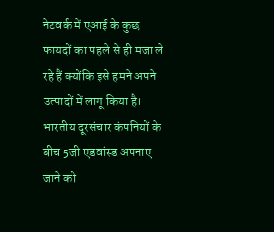नेटवर्क में एआई के कुछ फायदों का पहले से ही मजा ले रहे हैं क्योंकि इसे हमने अपने उत्पादों में लागू किया है।
भारतीय दूरसंचार कंपनियों के बीच 5जी एडवांस्ड अपनाए जाने को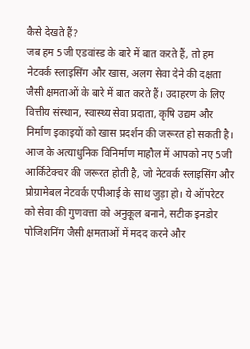कैसे देखते हैं?
जब हम 5जी एडवांस्ड के बारे में बात करते हैं, तो हम नेटवर्क स्लाइसिंग और खास, अलग सेवा देने की दक्षता जैसी क्षमताओं के बारे में बात करते हैं। उदाहरण के लिए वित्तीय संस्थान, स्वास्थ्य सेवा प्रदाता, कृषि उद्यम और निर्माण इकाइयों को खास प्रदर्शन की जरूरत हो सकती है।
आज के अत्याधुनिक विनिर्माण माहौल में आपको नए 5जी आर्किटेक्चर की जरूरत होती है, जो नेटवर्क स्लाइसिंग और प्रोग्रामेबल नेटवर्क एपीआई के साथ जुड़ा हो। ये ऑपरेटर को सेवा की गुणवत्ता को अनुकूल बनाने, सटीक इनडोर पोजिशनिंग जैसी क्षमताओं में मदद करने और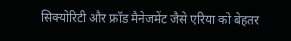सिक्योरिटी और फ्रॉड मैनेजमेंट जैसे एरिया को बेहतर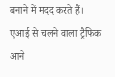बनाने में मदद करते हैं।
एआई से चलने वाला ट्रैफिक आने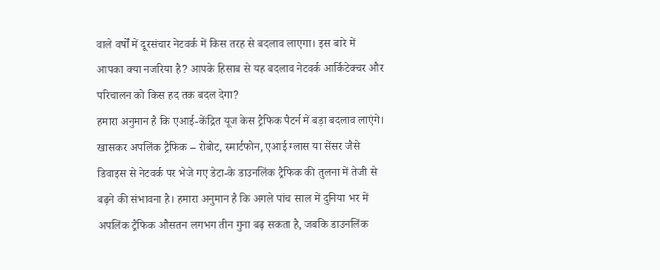वाले वर्षों में दूरसंचार नेटवर्क में किस तरह से बदलाव लाएगा। इस बारे में आपका क्या नजरिया है? आपके हिसाब से यह बदलाव नेटवर्क आर्किटेक्चर और परिचालन को किस हद तक बदल देगा?
हमारा अनुमान है कि एआई-केंद्रित यूज केस ट्रैफिक पैटर्न में बड़ा बदलाव लाएंगे। खासकर अपलिंक ट्रैफिक – रोबोट, स्मार्टफोन, एआई ग्लास या सेंसर जैसे डिवाइस से नेटवर्क पर भेजे गए डेटा-के डाउनलिंक ट्रैफिक की तुलना में तेजी से बढ़ने की संभावना है। हमारा अनुमान है कि अगले पांच साल में दुनिया भर में अपलिंक ट्रैफिक औसतन लगभग तीन गुना बढ़ सकता है, जबकि डाउनलिंक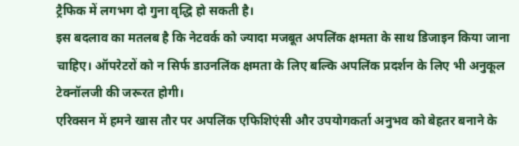ट्रैफिक में लगभग दो गुना वृद्धि हो सकती है।
इस बदलाव का मतलब है कि नेटवर्क को ज्यादा मजबूत अपलिंक क्षमता के साथ डिजाइन किया जाना चाहिए। ऑपरेटरों को न सिर्फ डाउनलिंक क्षमता के लिए बल्कि अपलिंक प्रदर्शन के लिए भी अनुकूल टेक्नॉलजी की जरूरत होगी।
एरिक्सन में हमने खास तौर पर अपलिंक एफिशिएंसी और उपयोगकर्ता अनुभव को बेहतर बनाने के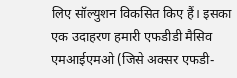लिए सॉल्युशन विकसित किए हैं। इसका एक उदाहरण हमारी एफडीडी मैसिव एमआईएमओ (जिसे अक्सर एफडी-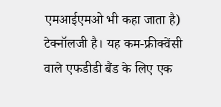एमआईएमओ भी कहा जाता है) टेक्नॉलजी है। यह कम-फ्रीक्वेंसी वाले एफडीडी बैंड के लिए एक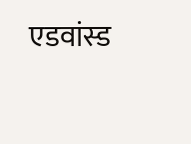एडवांस्ड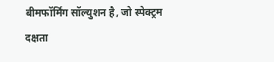बीमफॉर्मिंग सॉल्युशन है, जो स्पेक्ट्रम दक्षता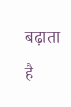बढ़ाता है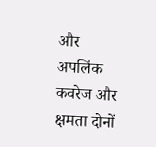और अपलिंक कवरेज और क्षमता दोनों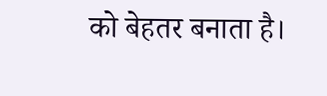को बेहतर बनाता है।